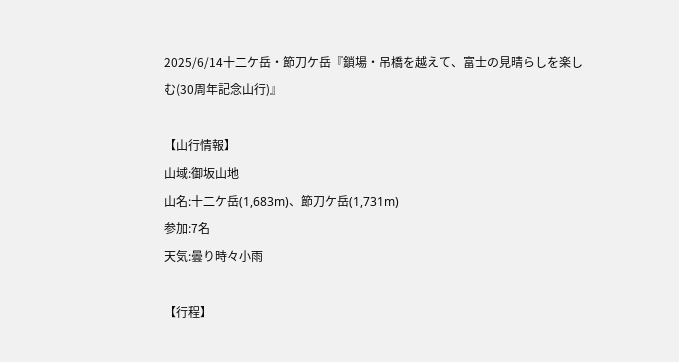2025/6/14十二ケ岳・節刀ケ岳『鎖場・吊橋を越えて、富士の見晴らしを楽しむ(30周年記念山行)』

【山行情報】
山域:御坂山地
山名:十二ケ岳(1,683m)、節刀ケ岳(1,731m)
参加:7名
天気:曇り時々小雨

【行程】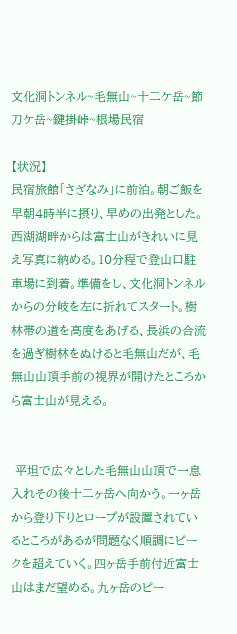文化洞トンネル~毛無山~十二ケ岳~節刀ケ岳~鍵掛峠~根場民宿

【状況】
民宿旅館「さざなみ」に前泊。朝ご飯を早朝4時半に摂り、早めの出発とした。西湖湖畔からは富士山がきれいに見え写真に納める。10分程で登山口駐車場に到着。準備をし、文化洞トンネルからの分岐を左に折れてスタート。樹林帯の道を高度をあげる、長浜の合流を過ぎ樹林をぬけると毛無山だが、毛無山山頂手前の視界が開けたところから富士山が見える。


 平坦で広々とした毛無山山頂で一息入れその後十二ヶ岳へ向かう。一ヶ岳から登り下りとロープが設置されているところがあるが問題なく順調にピークを超えていく。四ヶ岳手前付近富士山はまだ望める。九ヶ岳のピー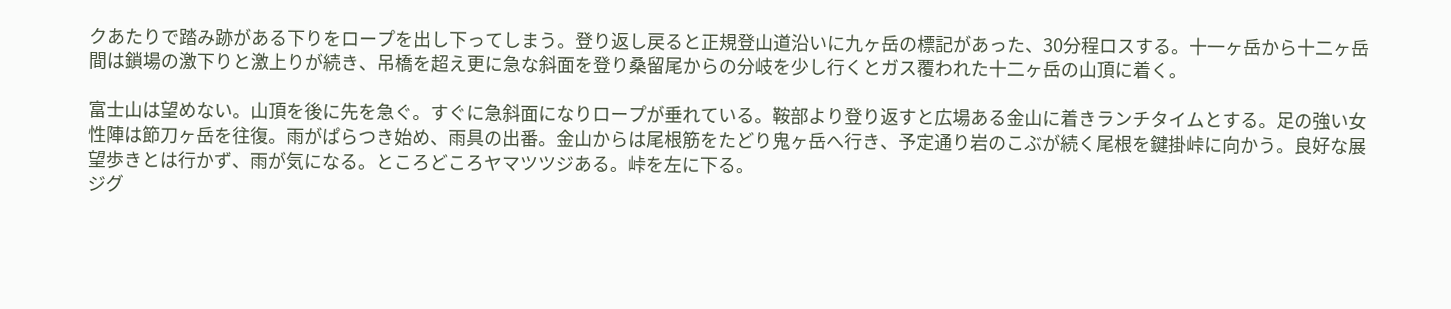クあたりで踏み跡がある下りをロープを出し下ってしまう。登り返し戻ると正規登山道沿いに九ヶ岳の標記があった、30分程ロスする。十一ヶ岳から十二ヶ岳間は鎖場の激下りと激上りが続き、吊橋を超え更に急な斜面を登り桑留尾からの分岐を少し行くとガス覆われた十二ヶ岳の山頂に着く。

富士山は望めない。山頂を後に先を急ぐ。すぐに急斜面になりロープが垂れている。鞍部より登り返すと広場ある金山に着きランチタイムとする。足の強い女性陣は節刀ヶ岳を往復。雨がぱらつき始め、雨具の出番。金山からは尾根筋をたどり鬼ヶ岳へ行き、予定通り岩のこぶが続く尾根を鍵掛峠に向かう。良好な展望歩きとは行かず、雨が気になる。ところどころヤマツツジある。峠を左に下る。
ジグ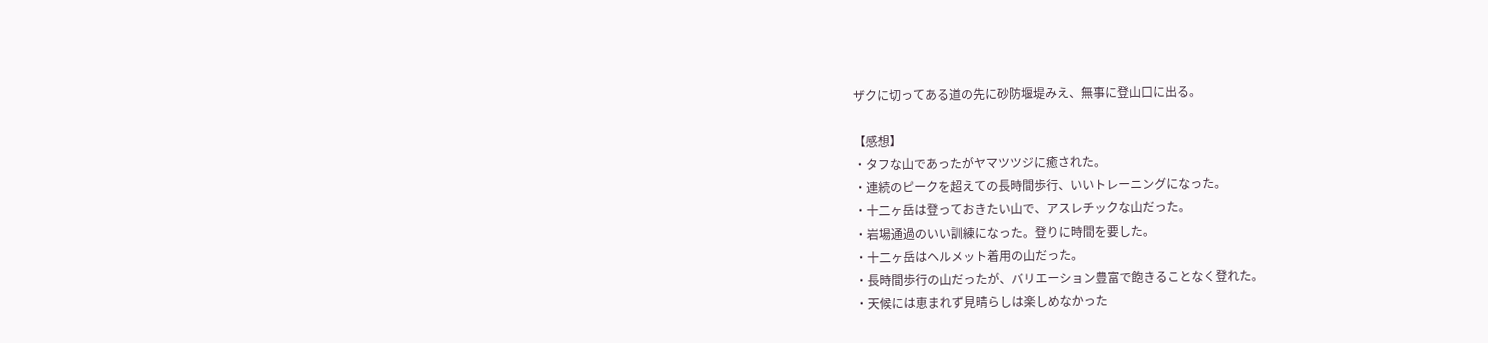ザクに切ってある道の先に砂防堰堤みえ、無事に登山口に出る。

【感想】
・タフな山であったがヤマツツジに癒された。
・連続のピークを超えての長時間歩行、いいトレーニングになった。
・十二ヶ岳は登っておきたい山で、アスレチックな山だった。
・岩場通過のいい訓練になった。登りに時間を要した。
・十二ヶ岳はヘルメット着用の山だった。
・長時間歩行の山だったが、バリエーション豊富で飽きることなく登れた。
・天候には恵まれず見晴らしは楽しめなかった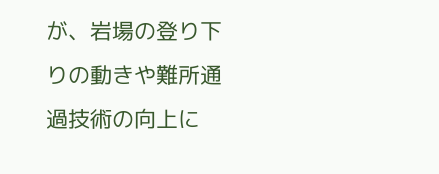が、岩場の登り下りの動きや難所通過技術の向上に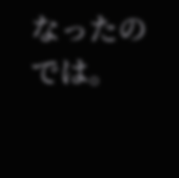なったのでは。